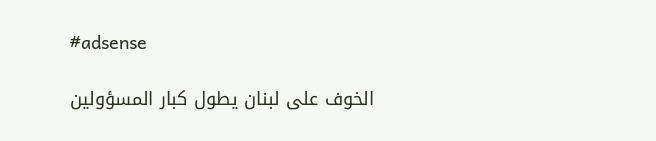#adsense

الخوف على لبنان يطول كبار المسؤولين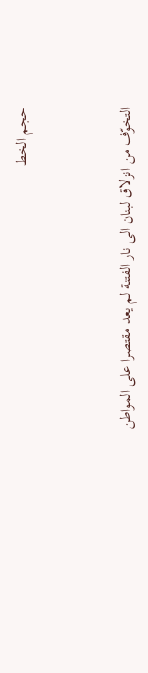حجم الخط



التخوّف من انزلاق لبنان الى نار الفتنة لم يعد مقتصرا على المواطن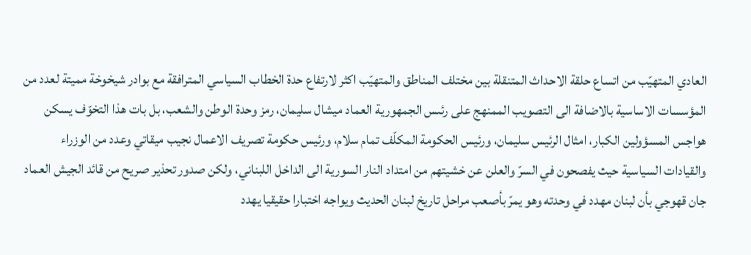العادي المتهيّب من اتساع حلقة الاحداث المتنقلة بين مختلف المناطق والمتهيّب اكثر لارتفاع حدة الخطاب السياسي المترافقة مع بوادر شيخوخة مميتة لعدد من المؤسسات الاساسية بالاضافة الى التصويب الممنهج على رئىس الجمهورية العماد ميشال سليمان، رمز وحدة الوطن والشعب، بل بات هذا التخوّف يسكن هواجس المسؤولين الكبار، امثال الرئيس سليمان، ورئيس الحكومة المكلّف تمام سلام، ورئيس حكومة تصريف الاعمال نجيب ميقاتي وعدد من الوزراء والقيادات السياسية حيث يفصحون في السرّ والعلن عن خشيتهم من امتداد النار السورية الى الداخل اللبناني، ولكن صدور تحذير صريح من قائد الجيش العماد جان قهوجي بأن لبنان مهدد في وحدته وهو يمرّ بأصعب مراحل تاريخ لبنان الحديث ويواجه اختبارا حقيقيا يهدد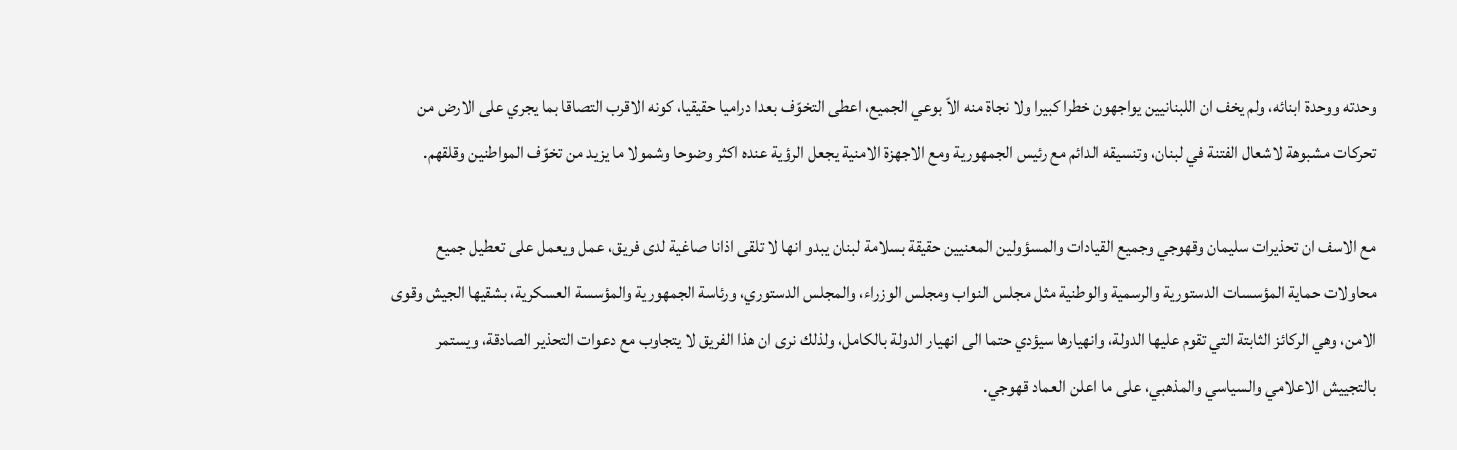وحدته ووحدة ابنائه، ولم يخف ان اللبنانيين يواجهون خطرا كبيرا ولا نجاة منه الاّ بوعي الجميع، اعطى التخوّف بعدا دراميا حقيقيا، كونه الاقرب التصاقا بما يجري على الارض من تحركات مشبوهة لاشعال الفتنة في لبنان، وتنسيقه الدائم مع رئيس الجمهورية ومع الاجهزة الامنية يجعل الرؤية عنده اكثر وضوحا وشمولا ما يزيد من تخوّف المواطنين وقلقهم.

مع الاسف ان تحذيرات سليمان وقهوجي وجميع القيادات والمسؤولين المعنيين حقيقة بسلامة لبنان يبدو انها لا تلقى اذانا صاغية لدى فريق، عمل ويعمل على تعطيل جميع محاولات حماية المؤسسات الدستورية والرسمية والوطنية مثل مجلس النواب ومجلس الوزراء، والمجلس الدستوري، ورئاسة الجمهورية والمؤسسة العسكرية، بشقيها الجيش وقوى الامن، وهي الركائز الثابتة التي تقوم عليها الدولة، وانهيارها سيؤدي حتما الى انهيار الدولة بالكامل، ولذلك نرى ان هذا الفريق لا يتجاوب مع دعوات التحذير الصادقة، ويستمر بالتجييش الاعلامي والسياسي والمذهبي، على ما اعلن العماد قهوجي.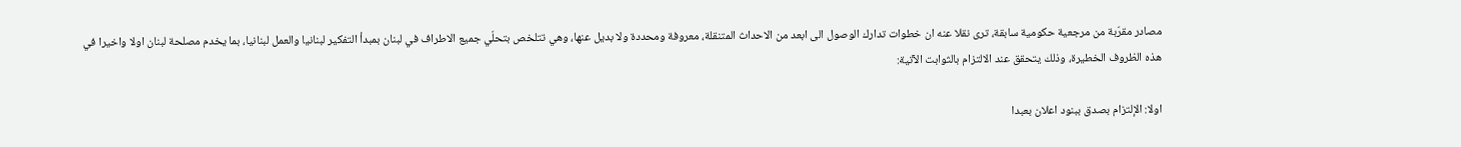مصادر مقرّبة من مرجعية حكومية سابقة، ترى نقلا عنه ان خطوات تدارك الوصول الى ابعد من الاحداث المتنقلة، معروفة ومحددة ولا بديل عنها، وهي تتلخص بتحلّي جميع الاطراف في لبنان بمبدأ التفكير لبنانيا والعمل لبنانيا، بما يخدم مصلحة لبنان اولا واخيرا في هذه الظروف الخطيرة، وذلك يتحقق عند الالتزام بالثوابت الآتية:

اولا: الإلتزام بصدق ببنود اعلان بعبدا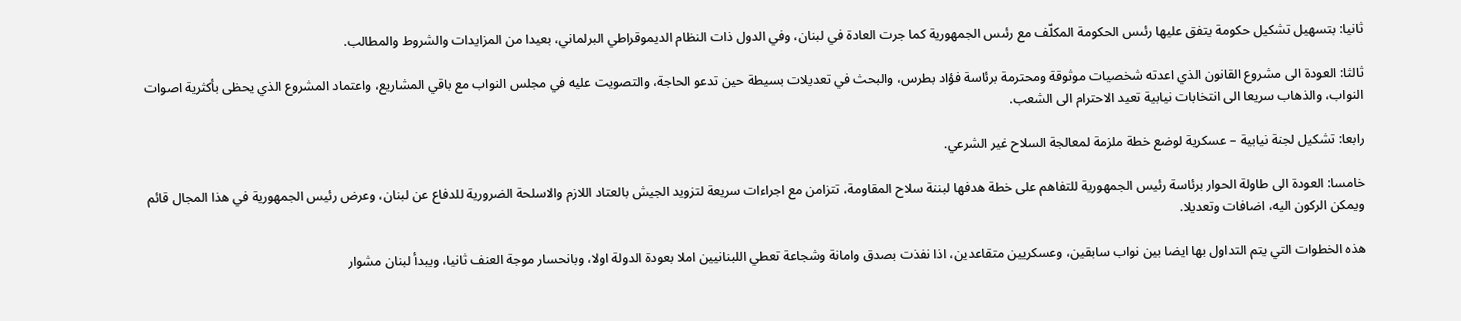ثانيا: بتسهيل تشكيل حكومة يتفق عليها رئىس الحكومة المكلّف مع رئىس الجمهورية كما جرت العادة في لبنان، وفي الدول ذات النظام الديموقراطي البرلماني، بعيدا من المزايدات والشروط والمطالب.

ثالثا: العودة الى مشروع القانون الذي اعدته شخصيات موثوقة ومحترمة برئاسة فؤاد بطرس، والبحث في تعديلات بسيطة حين تدعو الحاجة، والتصويت عليه في مجلس النواب مع باقي المشاريع، واعتماد المشروع الذي يحظى بأكثرية اصوات النواب، والذهاب سريعا الى انتخابات نيابية تعيد الاحترام الى الشعب.

رابعا: تشكيل لجنة نيابية – عسكرية لوضع خطة ملزمة لمعالجة السلاح غير الشرعي.

خامسا: العودة الى طاولة الحوار برئاسة رئيس الجمهورية للتفاهم على خطة هدفها لبننة سلاح المقاومة، تتزامن مع اجراءات سريعة لتزويد الجيش بالعتاد اللازم والاسلحة الضرورية للدفاع عن لبنان، وعرض رئيس الجمهورية في هذا المجال قائم ويمكن الركون اليه، اضافات وتعديلا.

هذه الخطوات التي يتم التداول بها ايضا بين نواب سابقين، وعسكريين متقاعدين، اذا نفذت بصدق وامانة وشجاعة تعطي اللبنانيين املا بعودة الدولة اولا، وبانحسار موجة العنف ثانيا، ويبدأ لبنان مشوار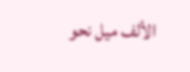الألف ميل نحو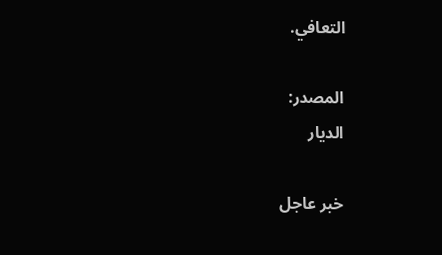التعافي.

المصدر:
الديار

خبر عاجل